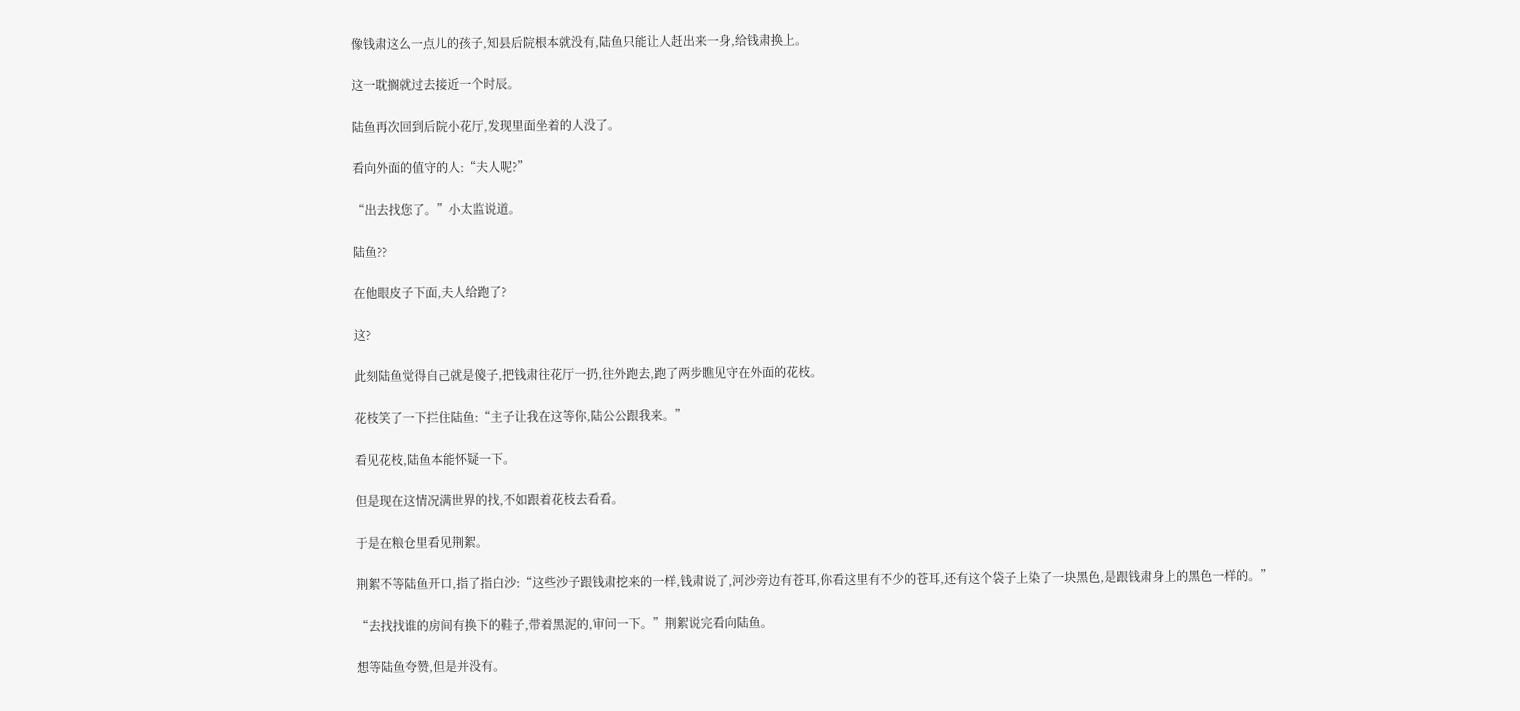像钱肃这么一点儿的孩子,知县后院根本就没有,陆鱼只能让人赶出来一身,给钱肃换上。

这一耽搁就过去接近一个时辰。

陆鱼再次回到后院小花厅,发现里面坐着的人没了。

看向外面的值守的人:“夫人呢?”

“出去找您了。”小太监说道。

陆鱼??

在他眼皮子下面,夫人给跑了?

这?

此刻陆鱼觉得自己就是傻子,把钱肃往花厅一扔,往外跑去,跑了两步瞧见守在外面的花枝。

花枝笑了一下拦住陆鱼:“主子让我在这等你,陆公公跟我来。”

看见花枝,陆鱼本能怀疑一下。

但是现在这情况满世界的找,不如跟着花枝去看看。

于是在粮仓里看见荆絮。

荆絮不等陆鱼开口,指了指白沙:“这些沙子跟钱肃挖来的一样,钱肃说了,河沙旁边有苍耳,你看这里有不少的苍耳,还有这个袋子上染了一块黑色,是跟钱肃身上的黑色一样的。”

“去找找谁的房间有换下的鞋子,带着黑泥的,审问一下。”荆絮说完看向陆鱼。

想等陆鱼夸赞,但是并没有。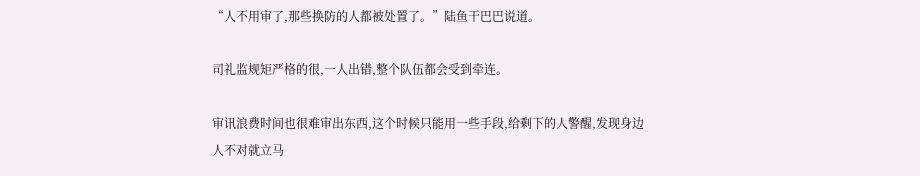“人不用审了,那些换防的人都被处置了。”陆鱼干巴巴说道。

司礼监规矩严格的很,一人出错,整个队伍都会受到牵连。

审讯浪费时间也很难审出东西,这个时候只能用一些手段,给剩下的人警醒,发现身边人不对就立马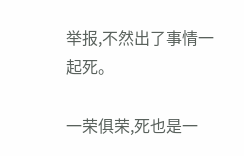举报,不然出了事情一起死。

一荣俱荣,死也是一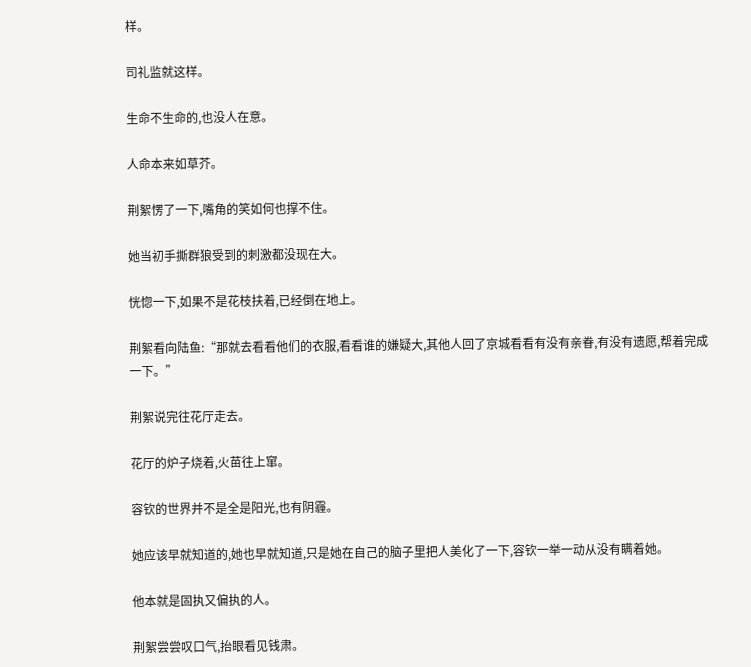样。

司礼监就这样。

生命不生命的,也没人在意。

人命本来如草芥。

荆絮愣了一下,嘴角的笑如何也撑不住。

她当初手撕群狼受到的刺激都没现在大。

恍惚一下,如果不是花枝扶着,已经倒在地上。

荆絮看向陆鱼:“那就去看看他们的衣服,看看谁的嫌疑大,其他人回了京城看看有没有亲眷,有没有遗愿,帮着完成一下。”

荆絮说完往花厅走去。

花厅的炉子烧着,火苗往上窜。

容钦的世界并不是全是阳光,也有阴霾。

她应该早就知道的,她也早就知道,只是她在自己的脑子里把人美化了一下,容钦一举一动从没有瞒着她。

他本就是固执又偏执的人。

荆絮尝尝叹口气,抬眼看见钱肃。